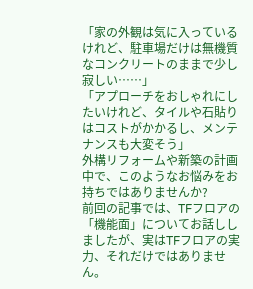「家の外観は気に入っているけれど、駐車場だけは無機質なコンクリートのままで少し寂しい……」
「アプローチをおしゃれにしたいけれど、タイルや石貼りはコストがかかるし、メンテナンスも大変そう」
外構リフォームや新築の計画中で、このようなお悩みをお持ちではありませんか?
前回の記事では、TFフロアの「機能面」についてお話ししましたが、実はTFフロアの実力、それだけではありません。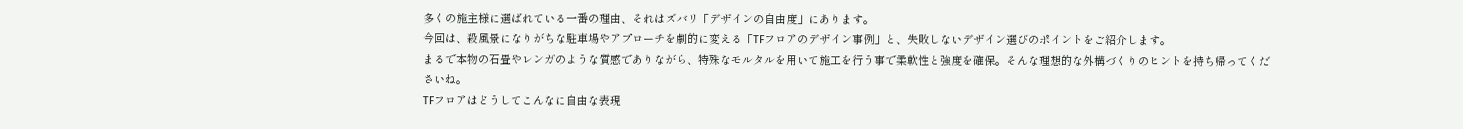多くの施主様に選ばれている一番の理由、それはズバリ「デザインの自由度」にあります。
今回は、殺風景になりがちな駐車場やアプローチを劇的に変える「TFフロアのデザイン事例」と、失敗しないデザイン選びのポイントをご紹介します。
まるで本物の石畳やレンガのような質感でありながら、特殊なモルタルを用いて施工を行う事で柔軟性と強度を確保。そんな理想的な外構づくりのヒントを持ち帰ってくださいね。
TFフロアはどうしてこんなに自由な表現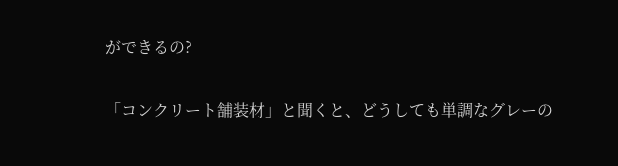ができるの?

「コンクリート舗装材」と聞くと、どうしても単調なグレーの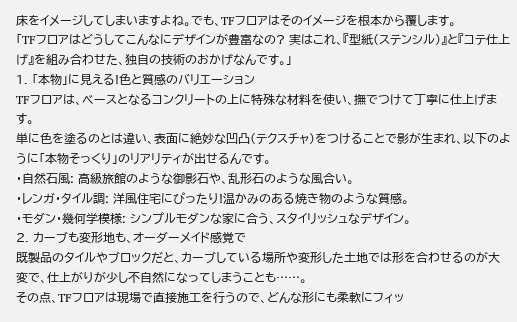床をイメージしてしまいますよね。でも、TFフロアはそのイメージを根本から覆します。
「TFフロアはどうしてこんなにデザインが豊富なの? 実はこれ、『型紙(ステンシル)』と『コテ仕上げ』を組み合わせた、独自の技術のおかげなんです。」
1. 「本物」に見える!色と質感のバリエーション
TFフロアは、ベースとなるコンクリートの上に特殊な材料を使い、撫でつけて丁寧に仕上げます。
単に色を塗るのとは違い、表面に絶妙な凹凸(テクスチャ)をつけることで影が生まれ、以下のように「本物そっくり」のリアリティが出せるんです。
・自然石風: 高級旅館のような御影石や、乱形石のような風合い。
・レンガ・タイル調: 洋風住宅にぴったり!温かみのある焼き物のような質感。
・モダン・幾何学模様: シンプルモダンな家に合う、スタイリッシュなデザイン。
2. カーブも変形地も、オーダーメイド感覚で
既製品のタイルやブロックだと、カーブしている場所や変形した土地では形を合わせるのが大変で、仕上がりが少し不自然になってしまうことも……。
その点、TFフロアは現場で直接施工を行うので、どんな形にも柔軟にフィッ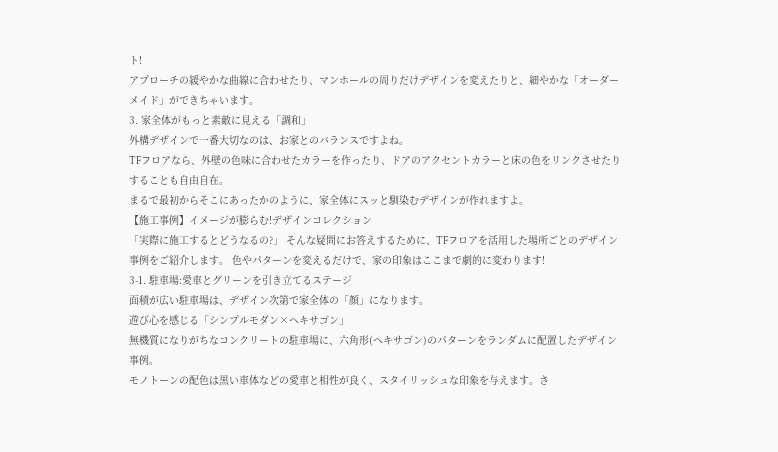ト!
アプローチの緩やかな曲線に合わせたり、マンホールの周りだけデザインを変えたりと、細やかな「オーダーメイド」ができちゃいます。
3. 家全体がもっと素敵に見える「調和」
外構デザインで一番大切なのは、お家とのバランスですよね。
TFフロアなら、外壁の色味に合わせたカラーを作ったり、ドアのアクセントカラーと床の色をリンクさせたりすることも自由自在。
まるで最初からそこにあったかのように、家全体にスッと馴染むデザインが作れますよ。
【施工事例】イメージが膨らむ!デザインコレクション
「実際に施工するとどうなるの?」 そんな疑問にお答えするために、TFフロアを活用した場所ごとのデザイン事例をご紹介します。 色やパターンを変えるだけで、家の印象はここまで劇的に変わります!
3-1. 駐車場:愛車とグリーンを引き立てるステージ
面積が広い駐車場は、デザイン次第で家全体の「顔」になります。
遊び心を感じる「シンプルモダン×ヘキサゴン」
無機質になりがちなコンクリートの駐車場に、六角形(ヘキサゴン)のパターンをランダムに配置したデザイン事例。
モノトーンの配色は黒い車体などの愛車と相性が良く、スタイリッシュな印象を与えます。さ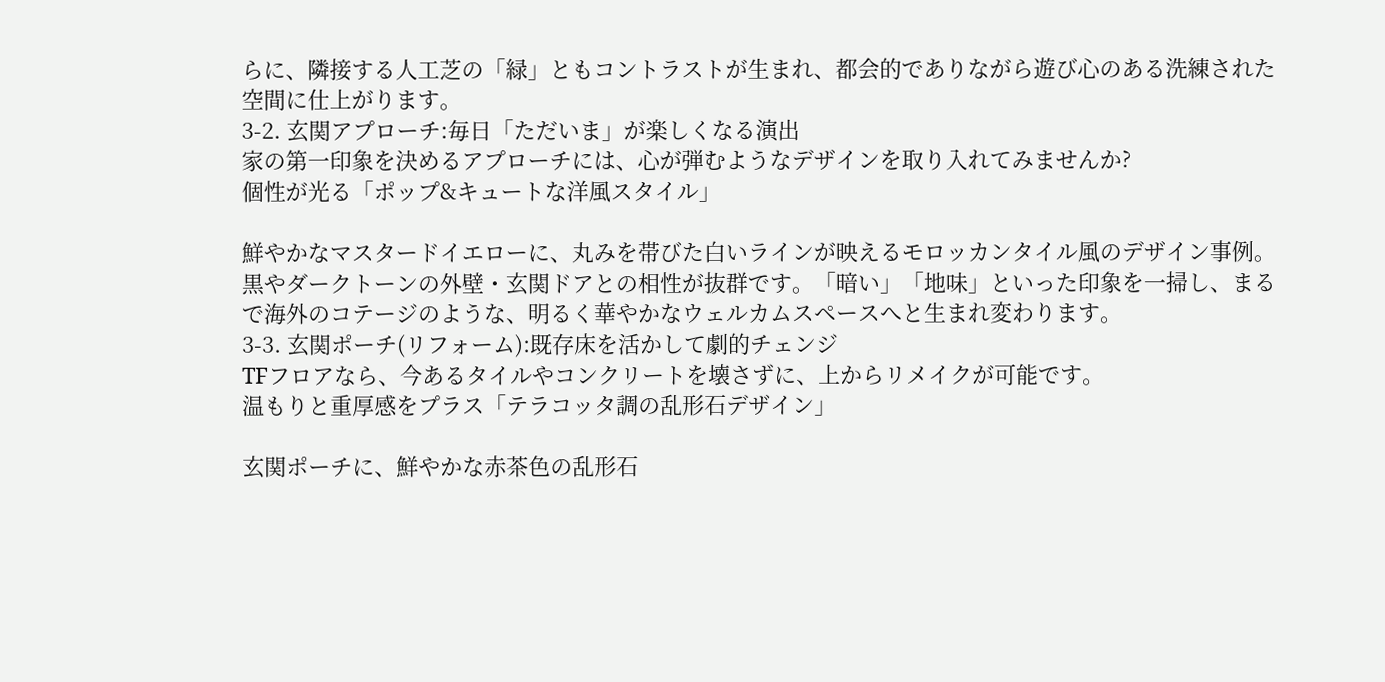らに、隣接する人工芝の「緑」ともコントラストが生まれ、都会的でありながら遊び心のある洗練された空間に仕上がります。
3-2. 玄関アプローチ:毎日「ただいま」が楽しくなる演出
家の第一印象を決めるアプローチには、心が弾むようなデザインを取り入れてみませんか?
個性が光る「ポップ&キュートな洋風スタイル」

鮮やかなマスタードイエローに、丸みを帯びた白いラインが映えるモロッカンタイル風のデザイン事例。
黒やダークトーンの外壁・玄関ドアとの相性が抜群です。「暗い」「地味」といった印象を一掃し、まるで海外のコテージのような、明るく華やかなウェルカムスペースへと生まれ変わります。
3-3. 玄関ポーチ(リフォーム):既存床を活かして劇的チェンジ
TFフロアなら、今あるタイルやコンクリートを壊さずに、上からリメイクが可能です。
温もりと重厚感をプラス「テラコッタ調の乱形石デザイン」

玄関ポーチに、鮮やかな赤茶色の乱形石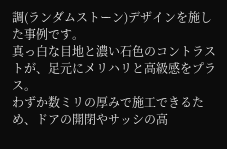調(ランダムストーン)デザインを施した事例です。
真っ白な目地と濃い石色のコントラストが、足元にメリハリと高級感をプラス。
わずか数ミリの厚みで施工できるため、ドアの開閉やサッシの高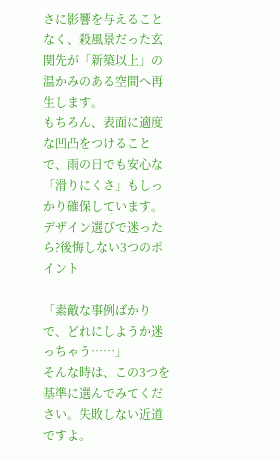さに影響を与えることなく、殺風景だった玄関先が「新築以上」の温かみのある空間へ再生します。
もちろん、表面に適度な凹凸をつけることで、雨の日でも安心な「滑りにくさ」もしっかり確保しています。
デザイン選びで迷ったら?後悔しない3つのポイント

「素敵な事例ばかりで、どれにしようか迷っちゃう……」
そんな時は、この3つを基準に選んでみてください。失敗しない近道ですよ。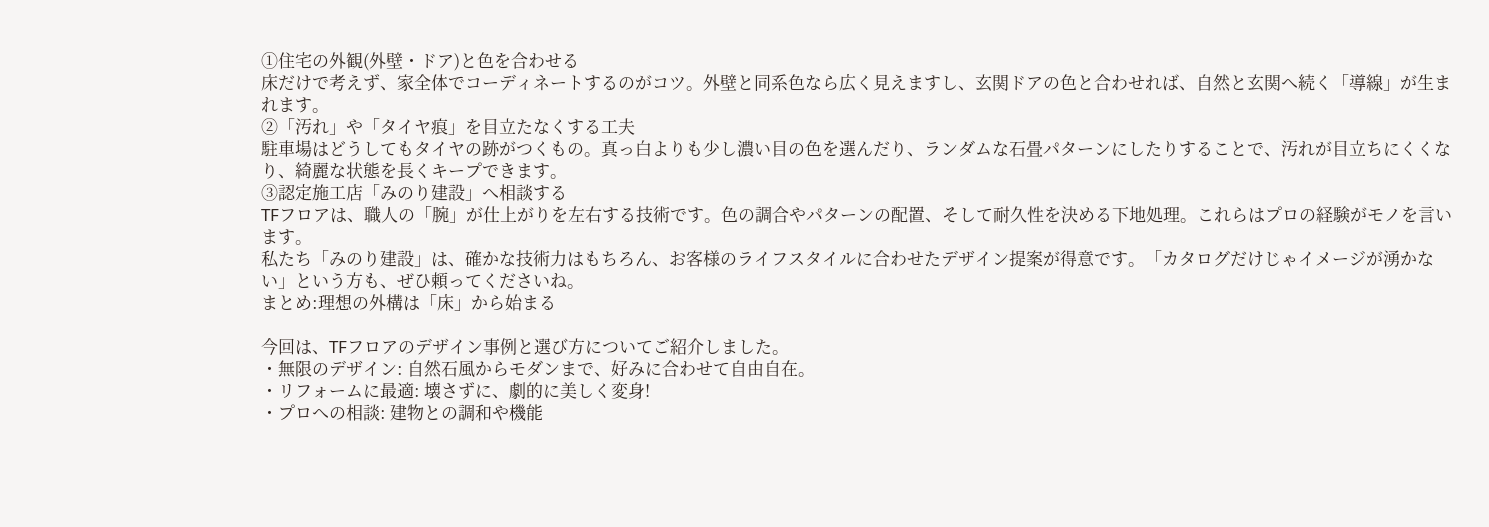①住宅の外観(外壁・ドア)と色を合わせる
床だけで考えず、家全体でコーディネートするのがコツ。外壁と同系色なら広く見えますし、玄関ドアの色と合わせれば、自然と玄関へ続く「導線」が生まれます。
②「汚れ」や「タイヤ痕」を目立たなくする工夫
駐車場はどうしてもタイヤの跡がつくもの。真っ白よりも少し濃い目の色を選んだり、ランダムな石畳パターンにしたりすることで、汚れが目立ちにくくなり、綺麗な状態を長くキープできます。
③認定施工店「みのり建設」へ相談する
TFフロアは、職人の「腕」が仕上がりを左右する技術です。色の調合やパターンの配置、そして耐久性を決める下地処理。これらはプロの経験がモノを言います。
私たち「みのり建設」は、確かな技術力はもちろん、お客様のライフスタイルに合わせたデザイン提案が得意です。「カタログだけじゃイメージが湧かない」という方も、ぜひ頼ってくださいね。
まとめ:理想の外構は「床」から始まる

今回は、TFフロアのデザイン事例と選び方についてご紹介しました。
・無限のデザイン: 自然石風からモダンまで、好みに合わせて自由自在。
・リフォームに最適: 壊さずに、劇的に美しく変身!
・プロへの相談: 建物との調和や機能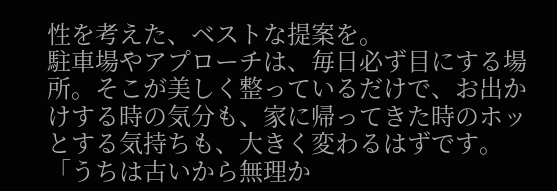性を考えた、ベストな提案を。
駐車場やアプローチは、毎日必ず目にする場所。そこが美しく整っているだけで、お出かけする時の気分も、家に帰ってきた時のホッとする気持ちも、大きく変わるはずです。
「うちは古いから無理か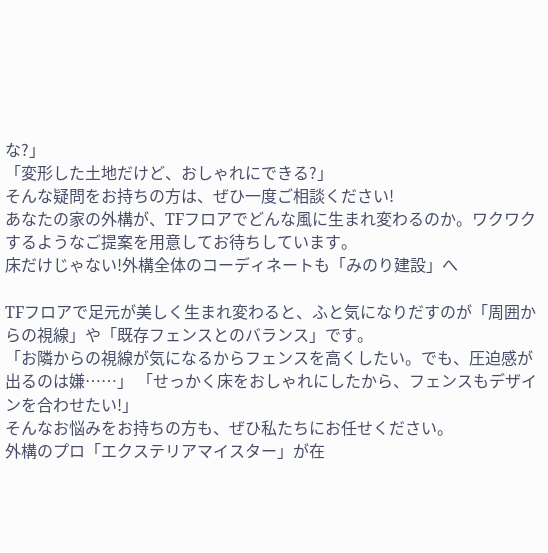な?」
「変形した土地だけど、おしゃれにできる?」
そんな疑問をお持ちの方は、ぜひ一度ご相談ください!
あなたの家の外構が、TFフロアでどんな風に生まれ変わるのか。ワクワクするようなご提案を用意してお待ちしています。
床だけじゃない!外構全体のコーディネートも「みのり建設」へ

TFフロアで足元が美しく生まれ変わると、ふと気になりだすのが「周囲からの視線」や「既存フェンスとのバランス」です。
「お隣からの視線が気になるからフェンスを高くしたい。でも、圧迫感が出るのは嫌……」 「せっかく床をおしゃれにしたから、フェンスもデザインを合わせたい!」
そんなお悩みをお持ちの方も、ぜひ私たちにお任せください。
外構のプロ「エクステリアマイスター」が在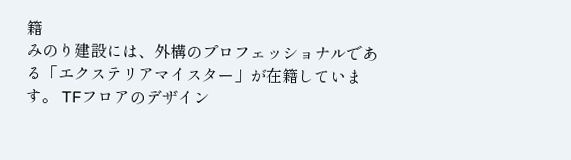籍
みのり建設には、外構のプロフェッショナルである「エクステリアマイスター」が在籍しています。 TFフロアのデザイン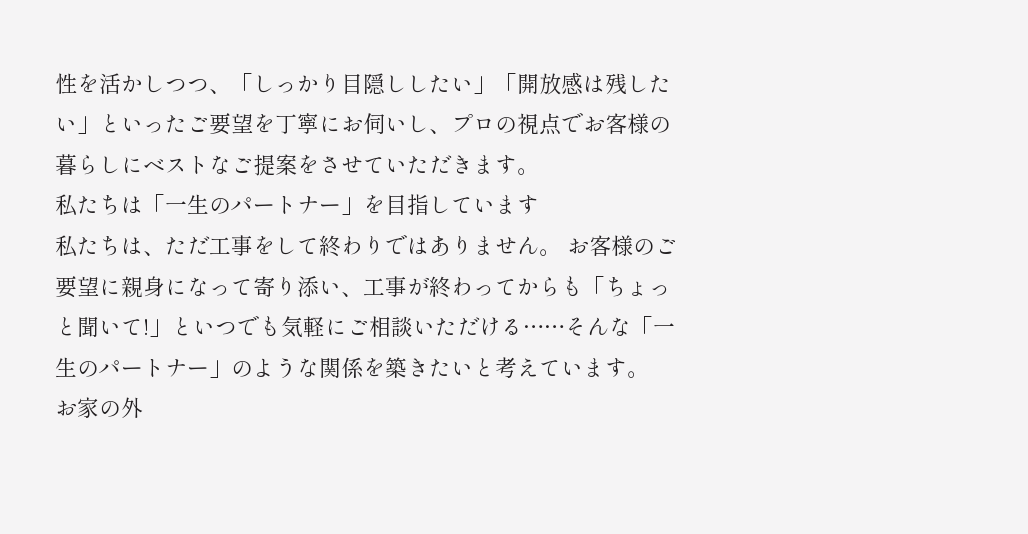性を活かしつつ、「しっかり目隠ししたい」「開放感は残したい」といったご要望を丁寧にお伺いし、プロの視点でお客様の暮らしにベストなご提案をさせていただきます。
私たちは「一生のパートナー」を目指しています
私たちは、ただ工事をして終わりではありません。 お客様のご要望に親身になって寄り添い、工事が終わってからも「ちょっと聞いて!」といつでも気軽にご相談いただける……そんな「一生のパートナー」のような関係を築きたいと考えています。
お家の外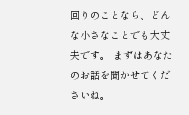回りのことなら、どんな小さなことでも大丈夫です。 まずはあなたのお話を聞かせてくださいね。